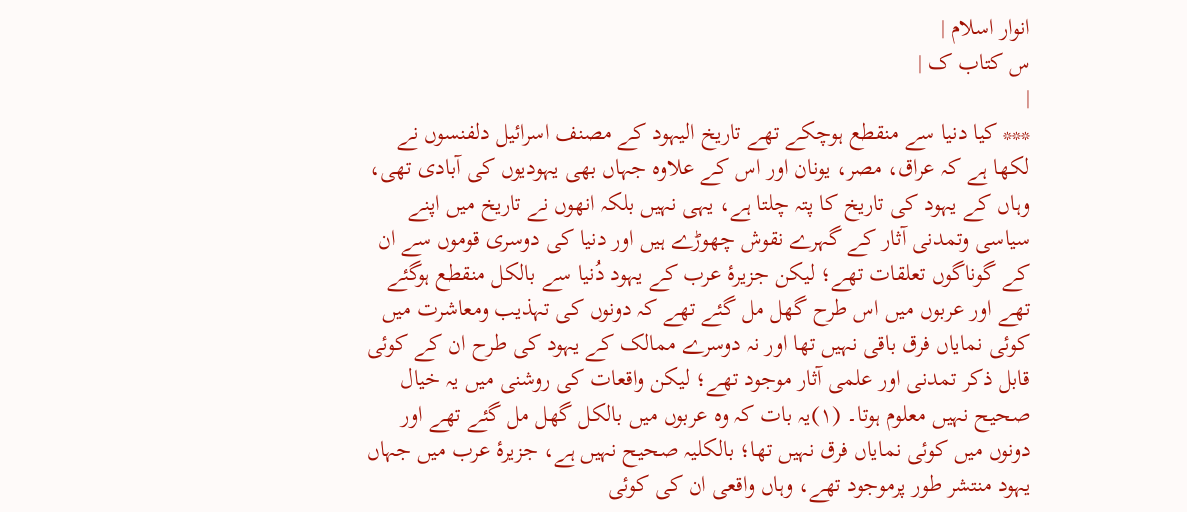انوار اسلام |
س کتاب ک |
|
*** کیا دنیا سے منقطع ہوچکے تھے تاریخ الیہود کے مصنف اسرائیل دلفنسوں نے لکھا ہے کہ عراق، مصر، یونان اور اس کے علاوہ جہاں بھی یہودیوں کی آبادی تھی، وہاں کے یہود کی تاریخ کا پتہ چلتا ہے، یہی نہیں بلکہ انھوں نے تاریخ میں اپنے سیاسی وتمدنی آثار کے گہرے نقوش چھوڑے ہیں اور دنیا کی دوسری قوموں سے ان کے گوناگوں تعلقات تھے؛ لیکن جزیرۂ عرب کے یہود دُنیا سے بالکل منقطع ہوگئے تھے اور عربوں میں اس طرح گھل مل گئے تھے کہ دونوں کی تہذیب ومعاشرت میں کوئی نمایاں فرق باقی نہیں تھا اور نہ دوسرے ممالک کے یہود کی طرح ان کے کوئی قابل ذکر تمدنی اور علمی آثار موجود تھے؛ لیکن واقعات کی روشنی میں یہ خیال صحیح نہیں معلوم ہوتا۔ (۱)یہ بات کہ وہ عربوں میں بالکل گھل مل گئے تھے اور دونوں میں کوئی نمایاں فرق نہیں تھا؛ بالکلیہ صحیح نہیں ہے، جزیرۂ عرب میں جہاں یہود منتشر طور پرموجود تھے، وہاں واقعی ان کی کوئی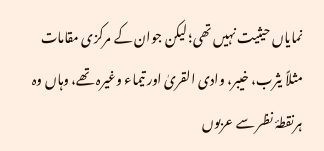نمایاں حیثیت نہیں تھی؛ لیکن جوان کے مرکزی مقامات مثلاً یثرب، خیبر، وادی القریٰ اور تیماء وغیرہ تھے، وہاں وہ ہرنقطۂ نظر سے عربوں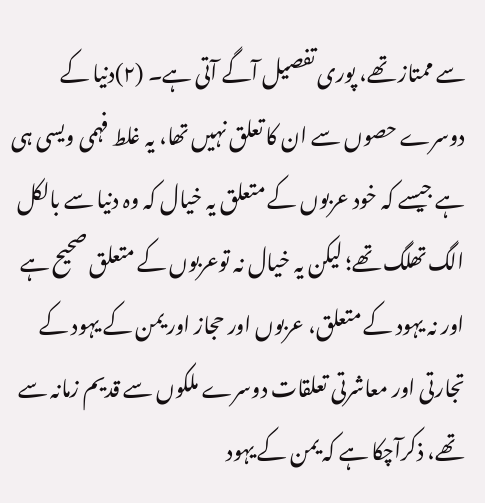سے ممتاز تھے، پوری تفصیل آگے آتی ہے۔ (۲)دنیا کے دوسرے حصوں سے ان کا تعلق نہیں تھا، یہ غلط فہمی ویسی ہی ہے جیسے کہ خود عربوں کے متعلق یہ خیال کہ وہ دنیا سے بالکل الگ تھلگ تھے؛ لیکن یہ خیال نہ توعربوں کے متعلق صحیح ہے اور نہ یہود کے متعلق، عربوں اور حجاز اور یمن کے یہود کے تجارتی اور معاشرتی تعلقات دوسرے ملکوں سے قدیم زمانہ سے تھے، ذکرآچکا ہے کہ یمن کے یہود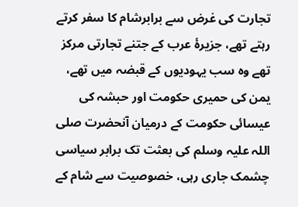تجارت کی غرض سے برابرشام کا سفر کرتے رہتے تھے، جزیرۂ عرب کے جتنے تجارتی مرکز تھے وہ سب یہودیوں کے قبضہ میں تھے، یمن کی حمیری حکومت اور حبشہ کی عیسائی حکومت کے درمیان آنحضرت صلی اللہ علیہ وسلم کی بعثت تک برابر سیاسی چشمک جاری رہی، خصوصیت سے شام کے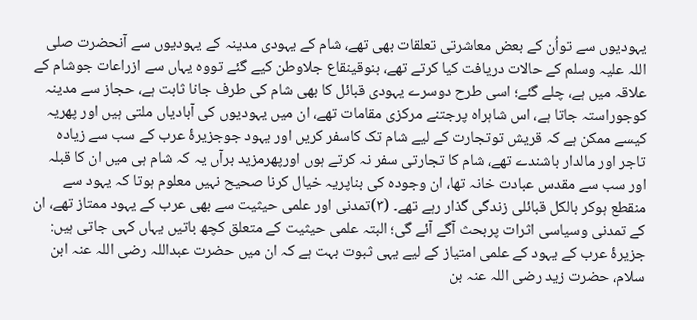یہودیوں سے تواُن کے بعض معاشرتی تعلقات بھی تھے، شام کے یہودی مدینہ کے یہودیوں سے آنحضرت صلی اللہ علیہ وسلم کے حالات دریافت کیا کرتے تھے، بنوقینقاع جلاوطن کیے گئے تووہ یہاں سے ازراعات جوشام کے علاقہ میں ہے، چلے گئے؛ اسی طرح دوسرے یہودی قبائل کا بھی شام کی طرف جانا ثابت ہے، حجاز سے مدینہ کوجوراستہ جاتا ہے، اس شاہراہ پرجتنے مرکزی مقامات تھے، ان میں یہودیوں کی آبادیاں ملتی ہیں اور پھریہ کیسے ممکن ہے کہ قریش توتجارت کے لیے شام تک کاسفر کریں اور یہود جوجزیرۂ عرب کے سب سے زیادہ تاجر اور مالدار باشندے تھے، شام کا تجارتی سفر نہ کرتے ہوں اورپھرمزید برآں یہ کہ شام ہی میں ان کا قبلہ اور سب سے مقدس عبادت خانہ تھا، ان وجودہ کی بناپریہ خیال کرنا صحیح نہیں معلوم ہوتا کہ یہود سے منقطع ہوکر بالکل قبائلی زندگی گذار رہے تھے۔ (۳)تمدنی اور علمی حیثیت سے بھی عرب کے یہود ممتاز تھے، ان کے تمدنی وسیاسی اثرات پربحث آگے آئے گی؛ البتہ علمی حیثیت کے متعلق کچھ باتیں یہاں کہی جاتی ہیں: جزیرۂ عرب کے یہود کے علمی امتیاز کے لیے یہی ثبوت بہت ہے کہ ان میں حضرت عبداللہ رضی اللہ عنہ ابن سلام، حضرت زید رضی اللہ عنہ بن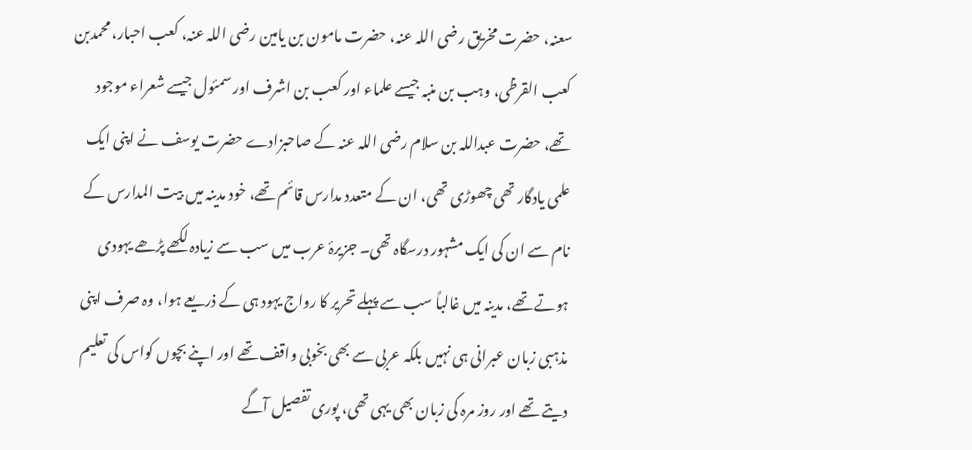سعنہ، حضرت مخریق رضی اللہ عنہ، حضرت مامون بن یامین رضی اللہ عنہ، کعب احبار، محمدبن کعب القرظی، وہب بن منبہ جیسے علماء اور کعب بن اشرف اور سمئول جیسے شعراء موجود تھے، حضرت عبداللہ بن سلام رضی اللہ عنہ کے صاحبزادے حضرت یوسف نے اپنی ایک علمی یادگار تھی چھوڑی تھی، ان کے متعدد مدارس قائم تھے، خود مدینہ میں بیت المدارس کے نام سے ان کی ایک مشہور درسگاہ تھی۔ جزیرۂ عرب میں سب سے زیادہ لکھے پڑھے یہودی ہوتے تھے، مدینہ میں غالباً سب سے پہلے تحریر کا رواج یہود ہی کے ذریعے ہوا، وہ صرف اپنی مذہبی زبان عبرانی ہی نہیں بلکہ عربی سے بھی بخوبی واقف تھے اور اپنے بچوں کواس کی تعلیم دیتے تھے اور روز مرہ کی زبان بھی یہی تھی، پوری تفصیل آگے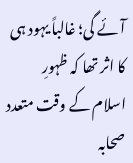آئے گی؛ غالباً یہود ہی کا اثر تھا کہ ظہورِ اسلام کے وقت متعدد صحابہ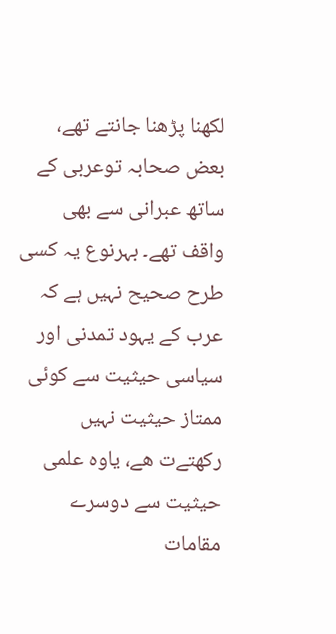لکھنا پڑھنا جانتے تھے، بعض صحابہ توعربی کے ساتھ عبرانی سے بھی واقف تھے۔ بہرنوع یہ کسی طرح صحیح نہیں ہے کہ عرب کے یہود تمدنی اور سیاسی حیثیت سے کوئی ممتاز حیثیت نہیں رکھتےت ھے، یاوہ علمی حیثیت سے دوسرے مقامات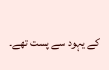کے یہود سے پست تھے۔